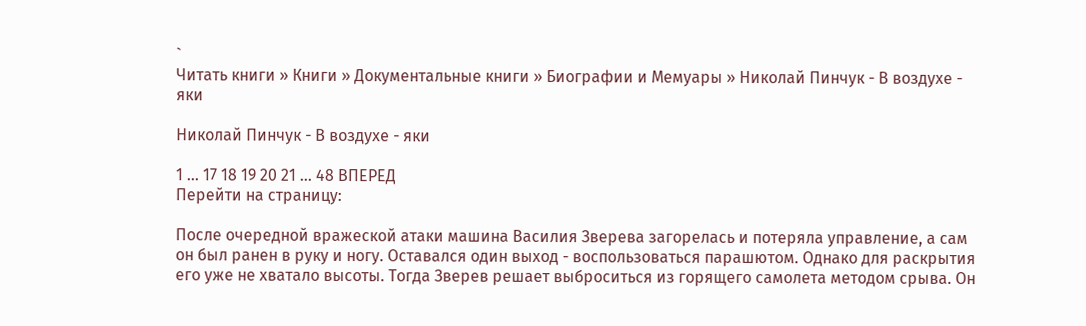`
Читать книги » Книги » Документальные книги » Биографии и Мемуары » Николай Пинчук - В воздухе - яки

Николай Пинчук - В воздухе - яки

1 ... 17 18 19 20 21 ... 48 ВПЕРЕД
Перейти на страницу:

После очередной вражеской атаки машина Василия Зверева загорелась и потеряла управление, а сам он был ранен в руку и ногу. Оставался один выход - воспользоваться парашютом. Однако для раскрытия его уже не хватало высоты. Тогда Зверев решает выброситься из горящего самолета методом срыва. Он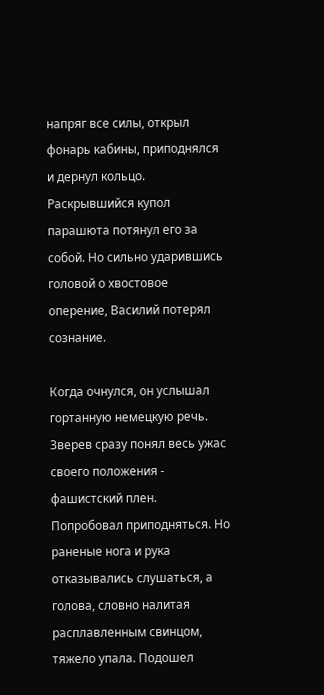напряг все силы, открыл фонарь кабины, приподнялся и дернул кольцо. Раскрывшийся купол парашюта потянул его за собой. Но сильно ударившись головой о хвостовое оперение, Василий потерял сознание.

Когда очнулся, он услышал гортанную немецкую речь. Зверев сразу понял весь ужас своего положения - фашистский плен. Попробовал приподняться. Но раненые нога и рука отказывались слушаться, а голова, словно налитая расплавленным свинцом, тяжело упала. Подошел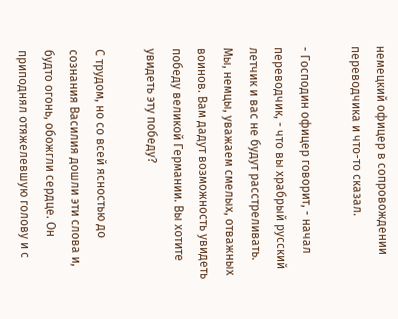немецкий офицер в сопровождении переводчика и что-то сказал.

- Господин офицер говорит, - начал переводчик, - что вы храбрый русский летчик и вас не будут расстреливать. Мы, немцы, уважаем смелых, отважных воинов. Вам дадут возможность увидеть победу великой Германии. Вы хотите увидеть эту победу?

С трудом, но со всей ясностью до сознания Василия дошли эти слова и, будто огонь, обожгли сердце. Он приподнял отяжелевшую голову и с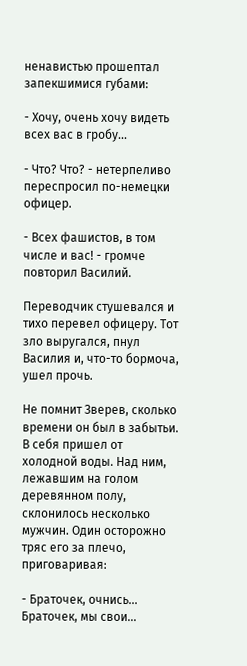ненавистью прошептал запекшимися губами:

- Хочу, очень хочу видеть всех вас в гробу...

- Что? Что? - нетерпеливо переспросил по-немецки офицер.

- Всех фашистов, в том числе и вас! - громче повторил Василий.

Переводчик стушевался и тихо перевел офицеру. Тот зло выругался, пнул Василия и, что-то бормоча, ушел прочь.

Не помнит Зверев, сколько времени он был в забытьи. В себя пришел от холодной воды. Над ним, лежавшим на голом деревянном полу, склонилось несколько мужчин. Один осторожно тряс его за плечо, приговаривая:

- Браточек, очнись... Браточек, мы свои...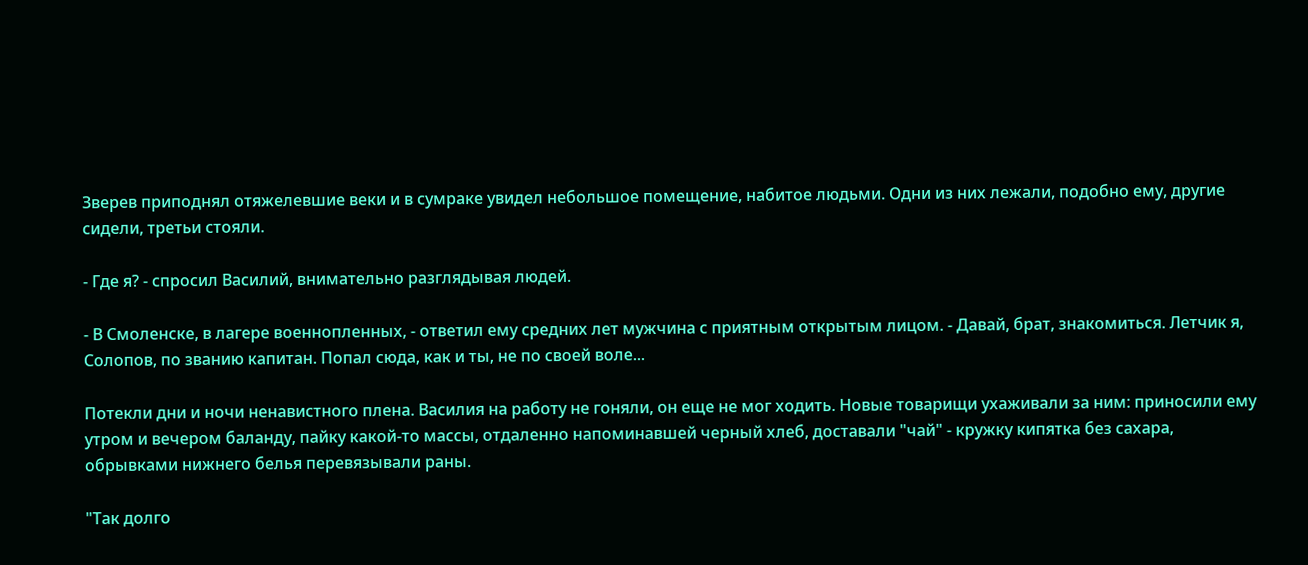Зверев приподнял отяжелевшие веки и в сумраке увидел небольшое помещение, набитое людьми. Одни из них лежали, подобно ему, другие сидели, третьи стояли.

- Где я? - спросил Василий, внимательно разглядывая людей.

- В Смоленске, в лагере военнопленных, - ответил ему средних лет мужчина с приятным открытым лицом. - Давай, брат, знакомиться. Летчик я, Солопов, по званию капитан. Попал сюда, как и ты, не по своей воле...

Потекли дни и ночи ненавистного плена. Василия на работу не гоняли, он еще не мог ходить. Новые товарищи ухаживали за ним: приносили ему утром и вечером баланду, пайку какой-то массы, отдаленно напоминавшей черный хлеб, доставали "чай" - кружку кипятка без сахара, обрывками нижнего белья перевязывали раны.

"Так долго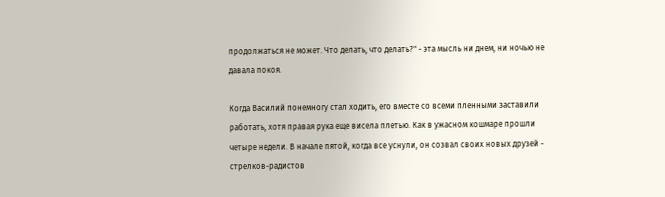продолжаться не может. Что делать, что делать?" - эта мысль ни днем, ни ночью не давала покоя.

Когда Василий понемногу стал ходить, его вместе со всеми пленными заставили работать, хотя правая рука еще висела плетью. Как в ужасном кошмаре прошли четыре недели. В начале пятой, когда все уснули, он созвал своих новых друзей - стрелков-радистов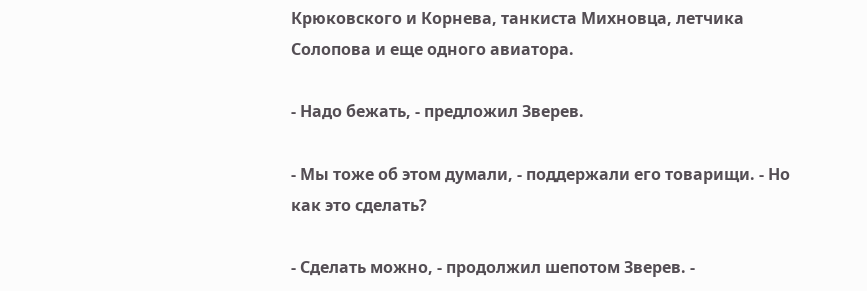Крюковского и Корнева, танкиста Михновца, летчика Солопова и еще одного авиатора.

- Надо бежать, - предложил Зверев.

- Мы тоже об этом думали, - поддержали его товарищи. - Но как это сделать?

- Сделать можно, - продолжил шепотом Зверев. -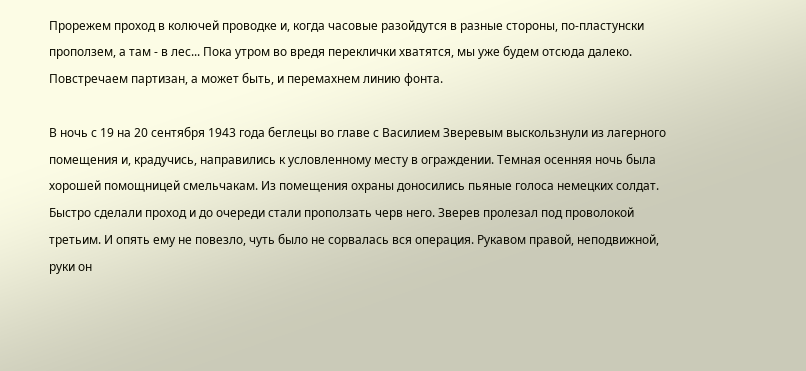Прорежем проход в колючей проводке и, когда часовые разойдутся в разные стороны, по-пластунски проползем, а там - в лес... Пока утром во вредя переклички хватятся, мы уже будем отсюда далеко. Повстречаем партизан, а может быть, и перемахнем линию фонта.

В ночь с 19 на 20 сентября 1943 года беглецы во главе с Василием Зверевым выскользнули из лагерного помещения и, крадучись, направились к условленному месту в ограждении. Темная осенняя ночь была хорошей помощницей смельчакам. Из помещения охраны доносились пьяные голоса немецких солдат. Быстро сделали проход и до очереди стали проползать черв него. Зверев пролезал под проволокой третьим. И опять ему не повезло, чуть было не сорвалась вся операция. Рукавом правой, неподвижной, руки он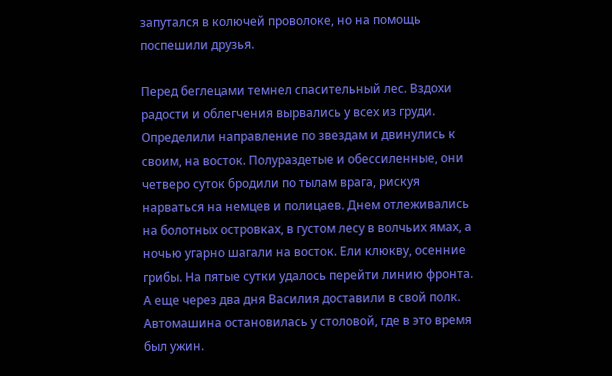запутался в колючей проволоке, но на помощь поспешили друзья.

Перед беглецами темнел спасительный лес. Вздохи радости и облегчения вырвались у всех из груди. Определили направление по звездам и двинулись к своим, на восток. Полураздетые и обессиленные, они четверо суток бродили по тылам врага, рискуя нарваться на немцев и полицаев. Днем отлеживались на болотных островках, в густом лесу в волчьих ямах, а ночью угарно шагали на восток. Ели клюкву, осенние грибы. На пятые сутки удалось перейти линию фронта. А еще через два дня Василия доставили в свой полк. Автомашина остановилась у столовой, где в это время был ужин.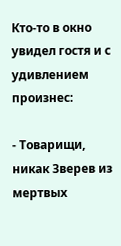Кто-то в окно увидел гостя и с удивлением произнес:

- Товарищи, никак Зверев из мертвых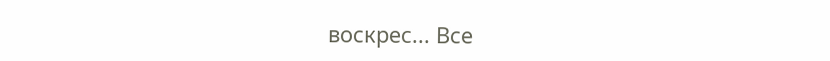воскрес... Все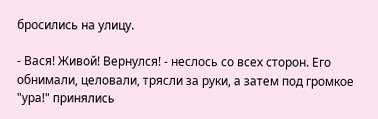бросились на улицу.

- Вася! Живой! Вернулся! - неслось со всех сторон. Его обнимали, целовали, трясли за руки, а затем под громкое "ура!" принялись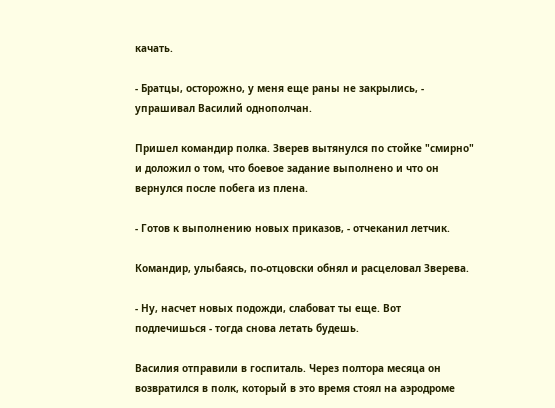качать.

- Братцы, осторожно, у меня еще раны не закрылись, - упрашивал Василий однополчан.

Пришел командир полка. Зверев вытянулся по стойке "смирно" и доложил о том, что боевое задание выполнено и что он вернулся после побега из плена.

- Готов к выполнению новых приказов, - отчеканил летчик.

Командир, улыбаясь, по-отцовски обнял и расцеловал Зверева.

- Ну, насчет новых подожди, слабоват ты еще. Вот подлечишься - тогда снова летать будешь.

Василия отправили в госпиталь. Через полтора месяца он возвратился в полк, который в это время стоял на аэродроме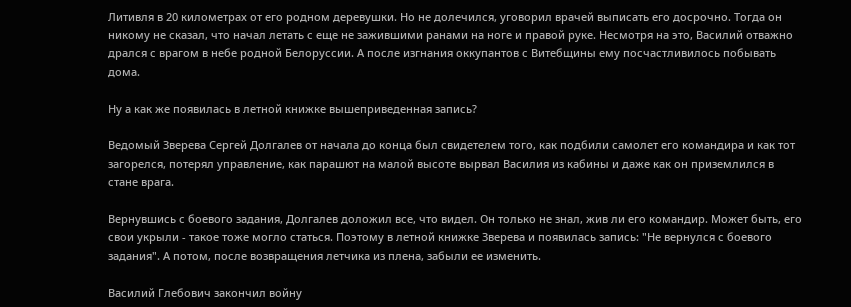Литивля в 20 километрах от его родном деревушки. Но не долечился, уговорил врачей выписать его досрочно. Тогда он никому не сказал, что начал летать с еще не зажившими ранами на ноге и правой руке. Несмотря на это, Василий отважно дрался с врагом в небе родной Белоруссии. А после изгнания оккупантов с Витебщины ему посчастливилось побывать дома.

Ну а как же появилась в летной книжке вышеприведенная запись?

Ведомый Зверева Сергей Долгалев от начала до конца был свидетелем того, как подбили самолет его командира и как тот загорелся, потерял управление, как парашют на малой высоте вырвал Василия из кабины и даже как он приземлился в стане врага.

Вернувшись с боевого задания, Долгалев доложил все, что видел. Он только не знал, жив ли его командир. Может быть, его свои укрыли - такое тоже могло статься. Поэтому в летной книжке Зверева и появилась запись: "Не вернулся с боевого задания". А потом, после возвращения летчика из плена, забыли ее изменить.

Василий Глебович закончил войну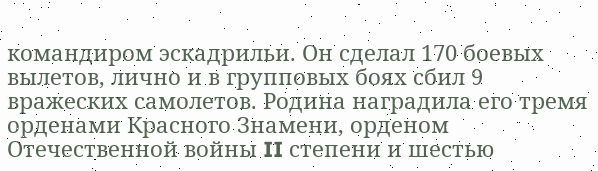командиром эскадрильи. Он сделал 170 боевых вылетов, лично и в групповых боях сбил 9 вражеских самолетов. Родина наградила его тремя орденами Красного Знамени, орденом Отечественной войны II степени и шестью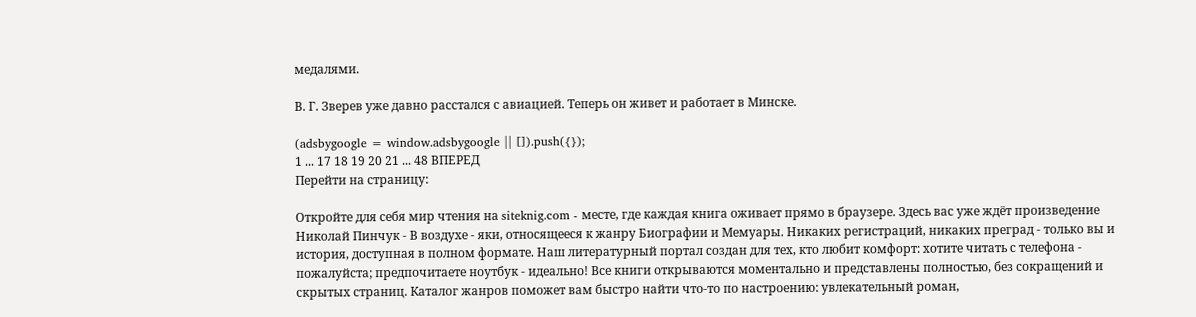медалями.

В. Г. Зверев уже давно расстался с авиацией. Теперь он живет и работает в Минске.

(adsbygoogle = window.adsbygoogle || []).push({});
1 ... 17 18 19 20 21 ... 48 ВПЕРЕД
Перейти на страницу:

Откройте для себя мир чтения на siteknig.com - месте, где каждая книга оживает прямо в браузере. Здесь вас уже ждёт произведение Николай Пинчук - В воздухе - яки, относящееся к жанру Биографии и Мемуары. Никаких регистраций, никаких преград - только вы и история, доступная в полном формате. Наш литературный портал создан для тех, кто любит комфорт: хотите читать с телефона - пожалуйста; предпочитаете ноутбук - идеально! Все книги открываются моментально и представлены полностью, без сокращений и скрытых страниц. Каталог жанров поможет вам быстро найти что-то по настроению: увлекательный роман,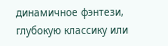динамичное фэнтези, глубокую классику или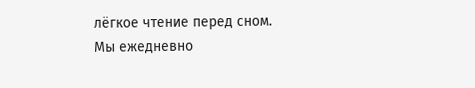лёгкое чтение перед сном. Мы ежедневно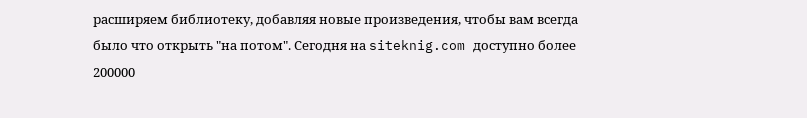расширяем библиотеку, добавляя новые произведения, чтобы вам всегда было что открыть "на потом". Сегодня на siteknig.com доступно более 200000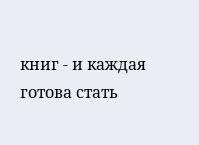книг - и каждая готова стать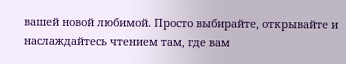вашей новой любимой. Просто выбирайте, открывайте и наслаждайтесь чтением там, где вам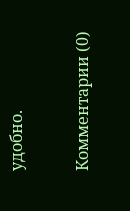удобно.

Комментарии (0)